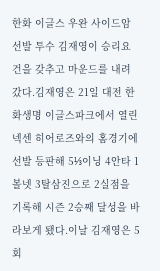한화 이글스 우완 사이드암 선발 투수 김재영이 승리요건을 갖추고 마운드를 내려갔다.김재영은 21일 대전 한화생명 이글스파크에서 열린 넥센 히어로즈와의 홈경기에 선발 등판해 5⅓이닝 4안타 1볼넷 3탈삼진으로 2실점을 기록해 시즌 2승째 달성을 바라보게 됐다.이날 김재영은 5회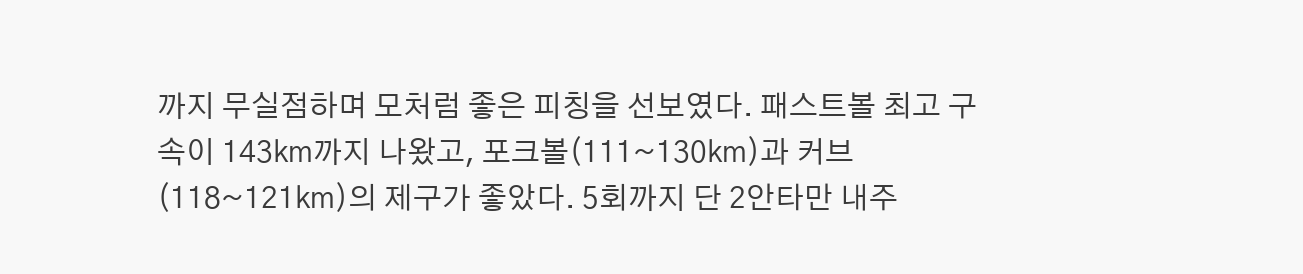까지 무실점하며 모처럼 좋은 피칭을 선보였다. 패스트볼 최고 구속이 143㎞까지 나왔고, 포크볼(111~130㎞)과 커브(118~121㎞)의 제구가 좋았다. 5회까지 단 2안타만 내주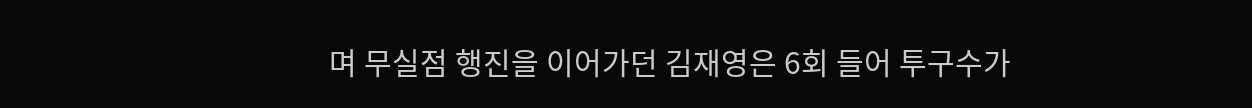며 무실점 행진을 이어가던 김재영은 6회 들어 투구수가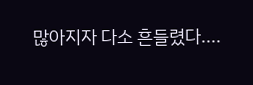많아지자 다소 흔들렸다....